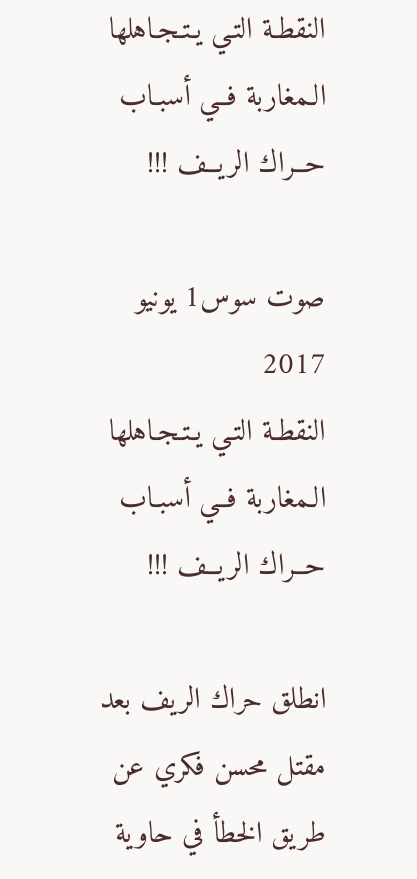النقطـة التـي يـتـجـاهلها الـمغاربة فــي أسبـاب حــراك الريــف !!!

صوت سوس1 يونيو 2017
النقطـة التـي يـتـجـاهلها الـمغاربة فــي أسبـاب حــراك الريــف !!!

انطلق حراك الريف بعد مقتل محسن فكري عن طريق الخطأ في حاوية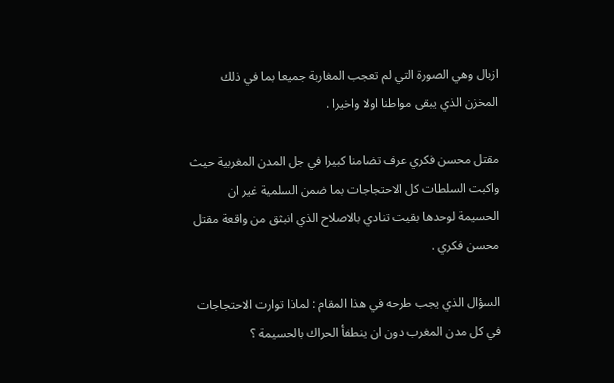ازبال وهي الصورة التي لم تعجب المغاربة جميعا بما في ذلك المخزن الذي يبقى مواطنا اولا واخيرا .

مقتل محسن فكري عرف تضامنا كبيرا في جل المدن المغربية حيث واكبت السلطات كل الاحتجاجات بما ضمن السلمية غير ان الحسيمة لوحدها بقيت تنادي بالاصلاح الذي انبثق من واقعة مقتل محسن فكري .

السؤال الذي يجب طرحه في هذا المقام : لماذا توارت الاحتجاجات في كل مدن المغرب دون ان ينطفأ الحراك بالحسيمة ؟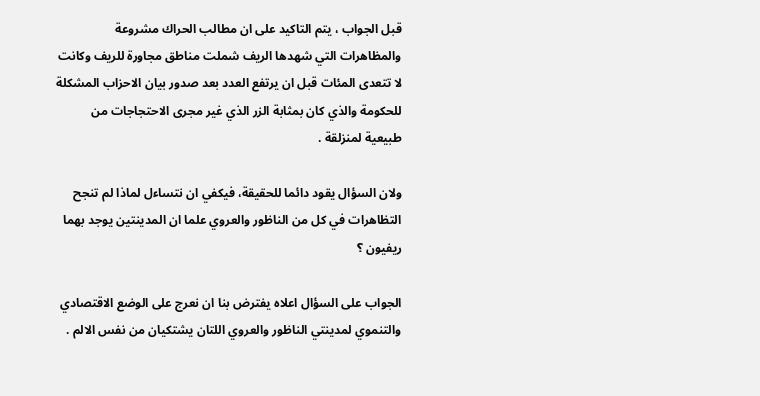قبل الجواب ، يتم التاكيد على ان مطالب الحراك مشروعة والمظاهرات التي شهدها الريف شملت مناطق مجاورة للريف وكانت لا تتعدى المئات قبل ان يرتفع العدد بعد صدور بيان الاحزاب المشكلة للحكومة والذي كان بمثابة الزر الذي غير مجرى الاحتجاجات من طبيعية لمنزلقة .

ولان السؤال يقود دائما للحقيقة، فيكفي ان نتساءل لماذا لم تنجح التظاهرات في كل من الناظور والعروي علما ان المدينتين يوجد بهما ريفيون ؟

الجواب على السؤال اعلاه يفترض بنا ان نعرج على الوضع الاقتصادي والتنموي لمدينتي الناظور والعروي اللتان يشتكيان من نفس الالم .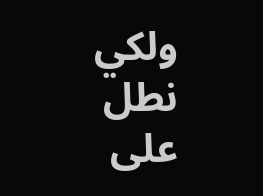ولكي نطل على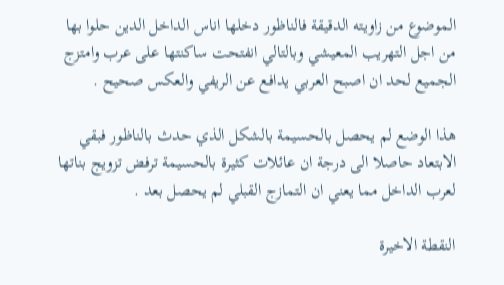الموضوع من زاويته الدقيقة فالناظور دخلها اناس الداخل الدين حلوا بها من اجل التهريب المعيشي وبالتالي انفتحت ساكنتها على عرب وامتزج الجميع لحد ان اصبح العربي يدافع عن الريفي والعكس صحيح .

هذا الوضع لم يحصل بالحسيمة بالشكل الذي حدث بالناظور فبقي الابتعاد حاصلا الى درجة ان عائلات كثيرة بالحسيمة ترفض تزويج بناتها لعرب الداخل مما يعني ان التمازج القبلي لم يحصل بعد .

النقطة الاخيرة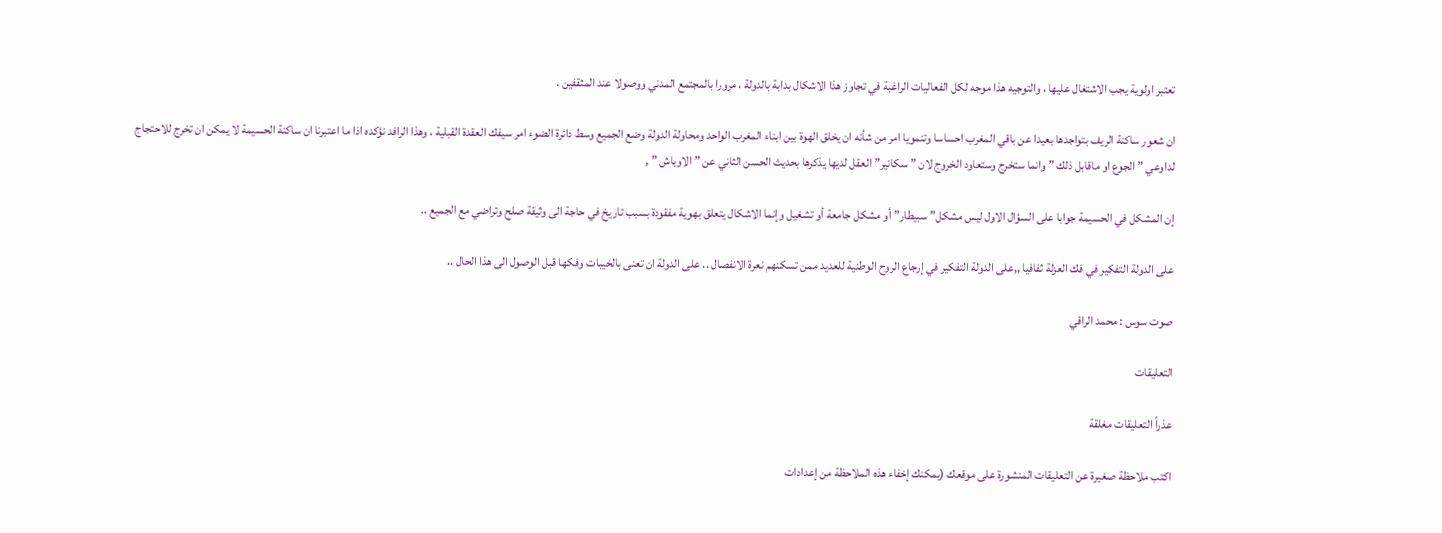تعتبر اولوية يجب الاشتغال عليها ، والتوجيه هذا موجه لكل الفعاليات الراغبة في تجاوز هذا الاشكال بدابة بالدولة ، مرورا بالمجتمع المدني ووصولا عند المثقفين .

ان شعور ساكنة الريف بتواجدها بعيدا عن باقي المغرب احساسا وتنمويا امر من شأنه ان يخلق الهوة بين ابناء المغرب الواحد ومحاولة الدولة وضع الجميع وسط دائرة الضوء امر سيفك العقدة القبلية ، وهذا الرافد نؤكده اذا ما اعتبرنا ان ساكنة الحسيمة لا يمكن ان تخرج للاحتجاج لداوعي ” الجوع او ماقابل ذلك ” وانما ستخرج وستعاود الخروج لان ” سكانير” العقل لديها يذكرها بحديث الحسن الثاني عن ” الاوباش ” ,

إن المشكل في الحسيمة جوابا على السؤال الاول ليس مشكل” سبيطار” أو مشكل جامعة أو تشغيل وإنما الاشكال يتعلق بهوية مفقودة بسبب تاريخ في حاجة الى وثيقة صلح وتراضي مع الجميع ..

على الدولة التفكير في فك العزلة ثفافيا ,,على الدولة التفكير في إرجاع الروح الوطنية للعديد ممن تسكنهم نعرة الانفصال .. على الدولة ان تعنى بالخيبات وفكها قبل الوصول الى هذا الحال ..

صوت سوس : محمد الراقي

التعليقات

عذراً التعليقات مغلقة

اكتب ملاحظة صغيرة عن التعليقات المنشورة على موقعك (يمكنك إخفاء هذه الملاحظة من إعدادات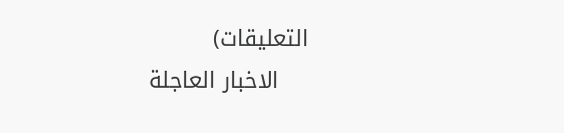التعليقات)
    الاخبار العاجلة